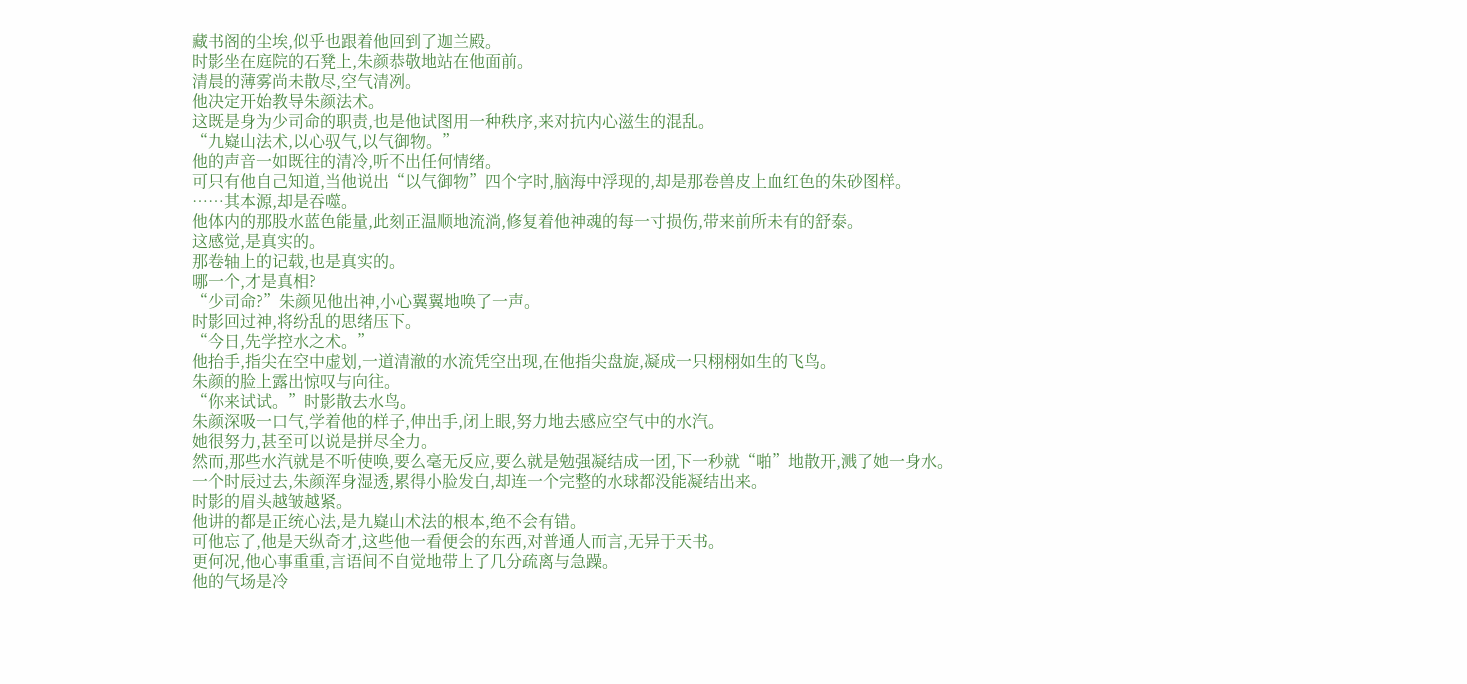藏书阁的尘埃,似乎也跟着他回到了迦兰殿。
时影坐在庭院的石凳上,朱颜恭敬地站在他面前。
清晨的薄雾尚未散尽,空气清冽。
他决定开始教导朱颜法术。
这既是身为少司命的职责,也是他试图用一种秩序,来对抗内心滋生的混乱。
“九嶷山法术,以心驭气,以气御物。”
他的声音一如既往的清冷,听不出任何情绪。
可只有他自己知道,当他说出“以气御物”四个字时,脑海中浮现的,却是那卷兽皮上血红色的朱砂图样。
……其本源,却是吞噬。
他体内的那股水蓝色能量,此刻正温顺地流淌,修复着他神魂的每一寸损伤,带来前所未有的舒泰。
这感觉,是真实的。
那卷轴上的记载,也是真实的。
哪一个,才是真相?
“少司命?”朱颜见他出神,小心翼翼地唤了一声。
时影回过神,将纷乱的思绪压下。
“今日,先学控水之术。”
他抬手,指尖在空中虚划,一道清澈的水流凭空出现,在他指尖盘旋,凝成一只栩栩如生的飞鸟。
朱颜的脸上露出惊叹与向往。
“你来试试。”时影散去水鸟。
朱颜深吸一口气,学着他的样子,伸出手,闭上眼,努力地去感应空气中的水汽。
她很努力,甚至可以说是拼尽全力。
然而,那些水汽就是不听使唤,要么毫无反应,要么就是勉强凝结成一团,下一秒就“啪”地散开,溅了她一身水。
一个时辰过去,朱颜浑身湿透,累得小脸发白,却连一个完整的水球都没能凝结出来。
时影的眉头越皱越紧。
他讲的都是正统心法,是九嶷山术法的根本,绝不会有错。
可他忘了,他是天纵奇才,这些他一看便会的东西,对普通人而言,无异于天书。
更何况,他心事重重,言语间不自觉地带上了几分疏离与急躁。
他的气场是冷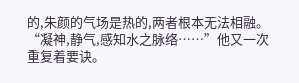的,朱颜的气场是热的,两者根本无法相融。
“凝神,静气,感知水之脉络……”他又一次重复着要诀。